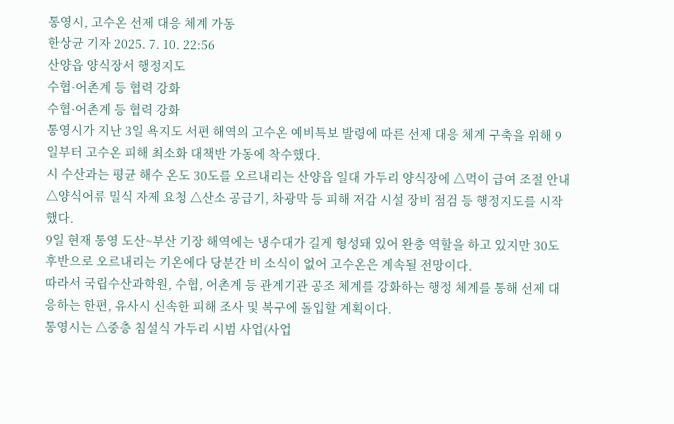통영시, 고수온 선제 대응 체계 가동
한상균 기자 2025. 7. 10. 22:56
산양읍 양식장서 행정지도
수협·어촌계 등 협력 강화
수협·어촌계 등 협력 강화
통영시가 지난 3일 욕지도 서편 해역의 고수온 예비특보 발령에 따른 선제 대응 체계 구축을 위해 9일부터 고수온 피해 최소화 대책반 가동에 착수했다.
시 수산과는 평균 해수 온도 30도를 오르내리는 산양읍 일대 가두리 양식장에 △먹이 급여 조절 안내 △양식어류 밀식 자제 요청 △산소 공급기, 차광막 등 피해 저감 시설 장비 점검 등 행정지도를 시작했다.
9일 현재 통영 도산~부산 기장 해역에는 냉수대가 길게 형성돼 있어 완충 역할을 하고 있지만 30도 후반으로 오르내리는 기온에다 당분간 비 소식이 없어 고수온은 계속될 전망이다.
따라서 국립수산과학원, 수협, 어촌계 등 관계기관 공조 체계를 강화하는 행정 체계를 통해 선제 대응하는 한편, 유사시 신속한 피해 조사 및 복구에 돌입할 계획이다.
통영시는 △중층 침설식 가두리 시범 사업(사업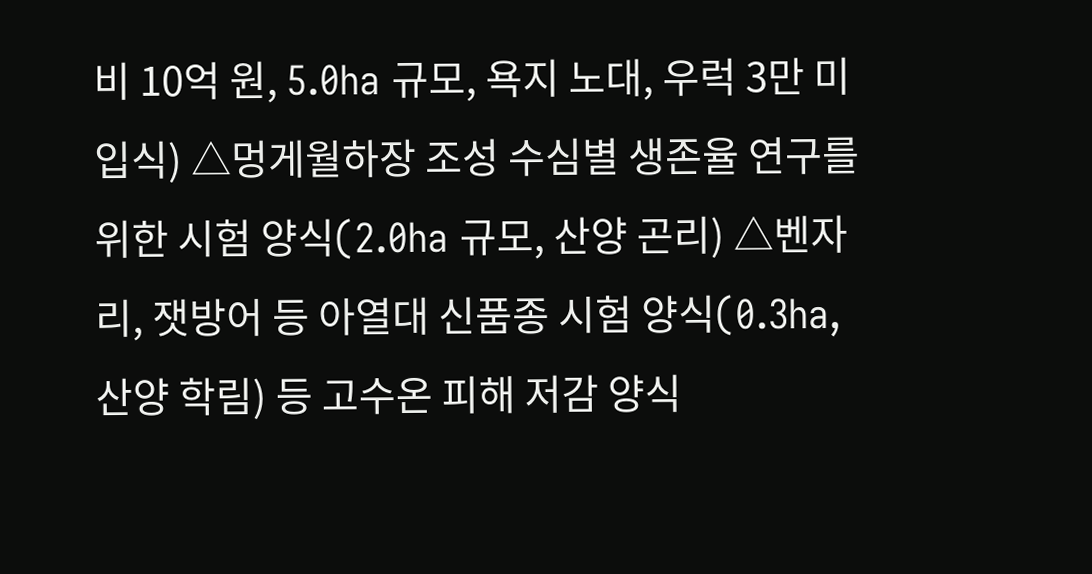비 10억 원, 5.0ha 규모, 욕지 노대, 우럭 3만 미 입식) △멍게월하장 조성 수심별 생존율 연구를 위한 시험 양식(2.0ha 규모, 산양 곤리) △벤자리, 잿방어 등 아열대 신품종 시험 양식(0.3ha, 산양 학림) 등 고수온 피해 저감 양식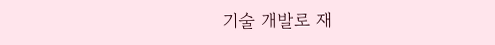기술 개발로 재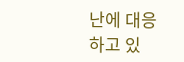난에 대응하고 있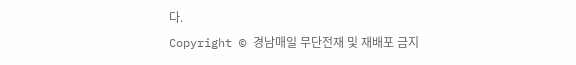다.
Copyright © 경남매일 무단전재 및 재배포 금지